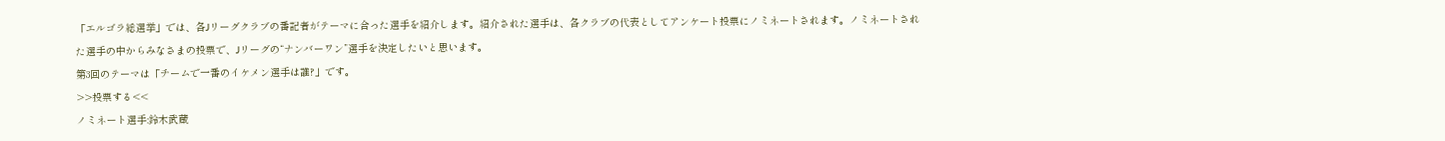「エルゴラ総選挙」では、各Jリーグクラブの番記者がテーマに合った選手を紹介します。紹介された選手は、各クラブの代表としてアンケート投票にノミネートされます。ノミネートされた選手の中からみなさまの投票で、Jリーグの“ナンバーワン”選手を決定したいと思います。
第3回のテーマは「チームで一番のイケメン選手は誰?」です。
>>投票する<<
ノミネート選手:鈴木武蔵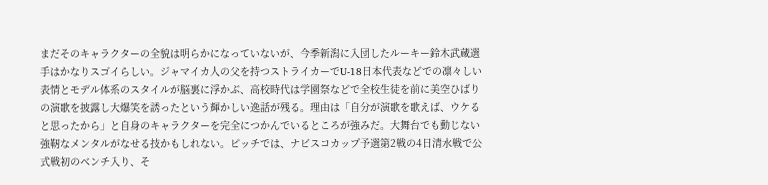まだそのキャラクターの全貌は明らかになっていないが、今季新潟に入団したルーキー鈴木武蔵選手はかなりスゴイらしい。ジャマイカ人の父を持つストライカーでU-18日本代表などでの凛々しい表情とモデル体系のスタイルが脳裏に浮かぶ、高校時代は学園祭などで全校生徒を前に美空ひばりの演歌を披露し大爆笑を誘ったという輝かしい逸話が残る。理由は「自分が演歌を歌えば、ウケると思ったから」と自身のキャラクターを完全につかんでいるところが強みだ。大舞台でも動じない強靭なメンタルがなせる技かもしれない。ピッチでは、ナビスコカップ予選第2戦の4日清水戦で公式戦初のベンチ入り、そ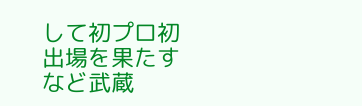して初プロ初出場を果たすなど武蔵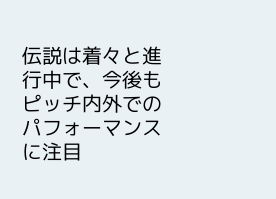伝説は着々と進行中で、今後もピッチ内外でのパフォーマンスに注目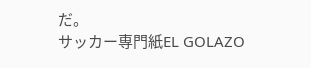だ。
サッカー専門紙EL GOLAZO